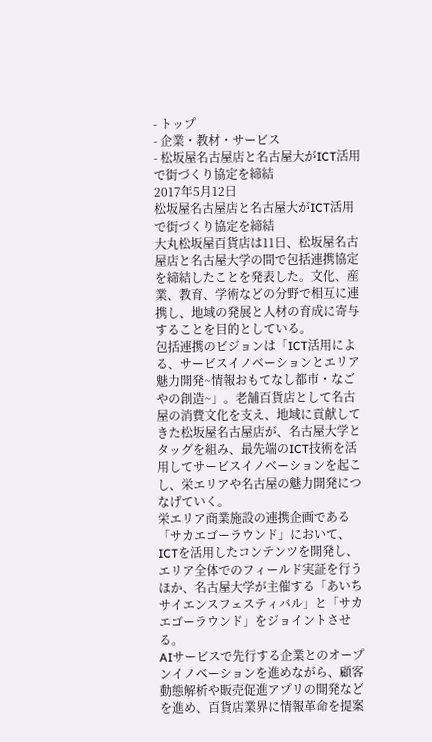- トップ
- 企業・教材・サービス
- 松坂屋名古屋店と名古屋大がICT活用で街づくり協定を締結
2017年5月12日
松坂屋名古屋店と名古屋大がICT活用で街づくり協定を締結
大丸松坂屋百貨店は11日、松坂屋名古屋店と名古屋大学の間で包括連携協定を締結したことを発表した。文化、産業、教育、学術などの分野で相互に連携し、地域の発展と人材の育成に寄与することを目的としている。
包括連携のビジョンは「ICT活用による、サービスイノベーションとエリア魅力開発~情報おもてなし都市・なごやの創造~」。老舗百貨店として名古屋の消費文化を支え、地域に貢献してきた松坂屋名古屋店が、名古屋大学とタッグを組み、最先端のICT技術を活用してサービスイノベーションを起こし、栄エリアや名古屋の魅力開発につなげていく。
栄エリア商業施設の連携企画である「サカエゴーラウンド」において、ICTを活用したコンテンツを開発し、エリア全体でのフィールド実証を行うほか、名古屋大学が主催する「あいちサイエンスフェスティバル」と「サカエゴーラウンド」をジョイントさせる。
AIサービスで先行する企業とのオープンイノベーションを進めながら、顧客動態解析や販売促進アプリの開発などを進め、百貨店業界に情報革命を提案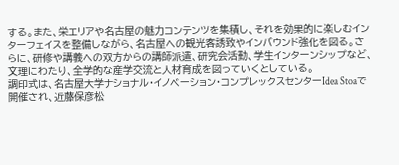する。また、栄エリアや名古屋の魅力コンテンツを集積し、それを効果的に楽しむインターフェイスを整備しながら、名古屋への観光客誘致やインバウンド強化を図る。さらに、研修や講義への双方からの講師派遣、研究会活動、学生インターンシップなど、文理にわたり、全学的な産学交流と人材育成を図っていくとしている。
調印式は、名古屋大学ナショナル・イノベーション・コンプレックスセンターIdea Stoaで開催され、近藤保彦松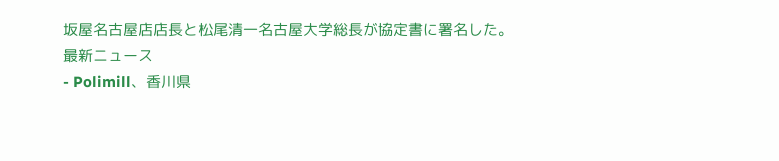坂屋名古屋店店長と松尾清一名古屋大学総長が協定書に署名した。
最新ニュース
- Polimill、香川県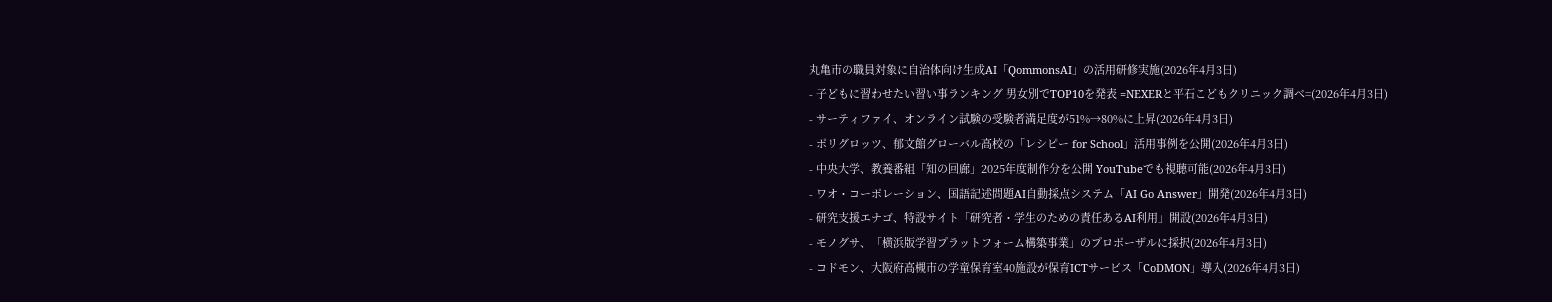丸亀市の職員対象に自治体向け生成AI「QommonsAI」の活用研修実施(2026年4月3日)
- 子どもに習わせたい習い事ランキング 男女別でTOP10を発表 =NEXERと平石こどもクリニック調べ=(2026年4月3日)
- サーティファイ、オンライン試験の受験者満足度が51%→80%に上昇(2026年4月3日)
- ポリグロッツ、郁文館グローバル高校の「レシピー for School」活用事例を公開(2026年4月3日)
- 中央大学、教養番組「知の回廊」2025年度制作分を公開 YouTubeでも視聴可能(2026年4月3日)
- ワオ・コーポレーション、国語記述問題AI自動採点システム「AI Go Answer」開発(2026年4月3日)
- 研究支援エナゴ、特設サイト「研究者・学生のための責任あるAI利用」開設(2026年4月3日)
- モノグサ、「横浜版学習プラットフォーム構築事業」のプロポーザルに採択(2026年4月3日)
- コドモン、大阪府高槻市の学童保育室40施設が保育ICTサービス「CoDMON」導入(2026年4月3日)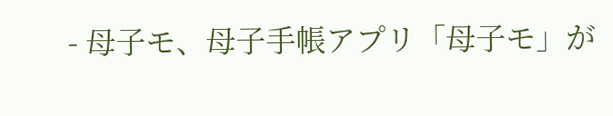- 母子モ、母子手帳アプリ「母子モ」が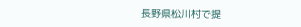長野県松川村で提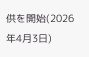供を開始(2026年4月3日)